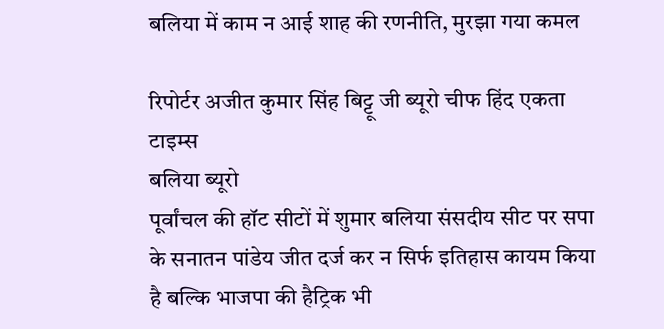बलिया में काम न आई शाह की रणनीति, मुरझा गया कमल

रिपोर्टर अजीत कुमार सिंह बिट्टू जी ब्यूरो चीफ हिंद एकता टाइम्स
बलिया ब्यूरो
पूर्वांचल की हॉट सीटों में शुमार बलिया संसदीय सीट पर सपा के सनातन पांडेय जीत दर्ज कर न सिर्फ इतिहास कायम किया है बल्कि भाजपा की हैट्रिक भी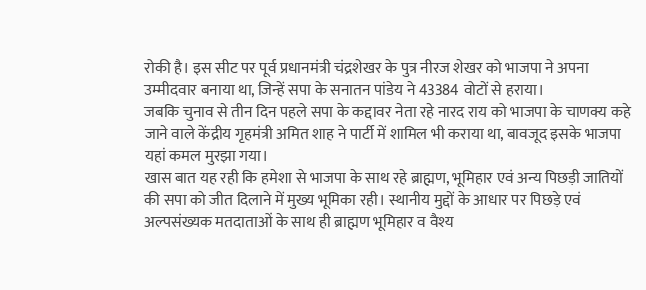रोकी है। इस सीट पर पूर्व प्रधानमंत्री चंद्रशेखर के पुत्र नीरज शेखर को भाजपा ने अपना उम्मीदवार बनाया था, जिन्हें सपा के सनातन पांडेय ने 43384 वोटों से हराया।
जबकि चुनाव से तीन दिन पहले सपा के कद्दावर नेता रहे नारद राय को भाजपा के चाणक्य कहे जाने वाले केंद्रीय गृहमंत्री अमित शाह ने पार्टी में शामिल भी कराया था, बावजूद इसके भाजपा यहां कमल मुरझा गया।
खास बात यह रही कि हमेशा से भाजपा के साथ रहे ब्राह्मण, भूमिहार एवं अन्य पिछड़ी जातियों की सपा को जीत दिलाने में मुख्य भूमिका रही। स्थानीय मुद्दों के आधार पर पिछड़े एवं अल्पसंख्यक मतदाताओं के साथ ही ब्राह्मण भूमिहार व वैश्य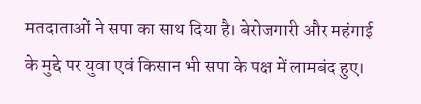मतदाताओं ने सपा का साथ दिया है। बेरोजगारी और महंगाई के मुद्दे पर युवा एवं किसान भी सपा के पक्ष में लामबंद हुए।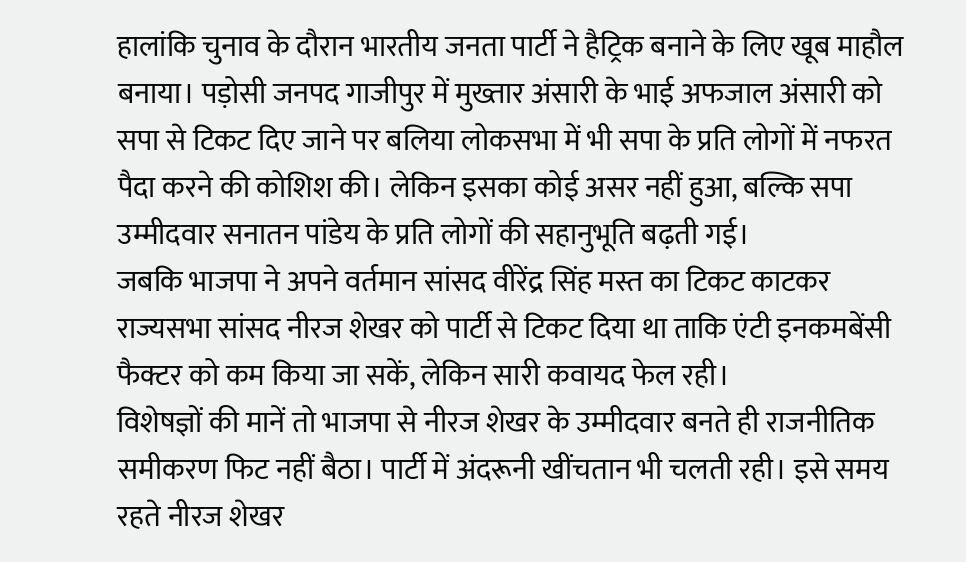हालांकि चुनाव के दौरान भारतीय जनता पार्टी ने हैट्रिक बनाने के लिए खूब माहौल बनाया। पड़ोसी जनपद गाजीपुर में मुख्तार अंसारी के भाई अफजाल अंसारी को सपा से टिकट दिए जाने पर बलिया लोकसभा में भी सपा के प्रति लोगों में नफरत पैदा करने की कोशिश की। लेकिन इसका कोई असर नहीं हुआ, बल्कि सपा उम्मीदवार सनातन पांडेय के प्रति लोगों की सहानुभूति बढ़ती गई।
जबकि भाजपा ने अपने वर्तमान सांसद वीरेंद्र सिंह मस्त का टिकट काटकर राज्यसभा सांसद नीरज शेखर को पार्टी से टिकट दिया था ताकि एंटी इनकमबेंसी फैक्टर को कम किया जा सकें, लेकिन सारी कवायद फेल रही।
विशेषज्ञों की मानें तो भाजपा से नीरज शेखर के उम्मीदवार बनते ही राजनीतिक समीकरण फिट नहीं बैठा। पार्टी में अंदरूनी खींचतान भी चलती रही। इसे समय रहते नीरज शेखर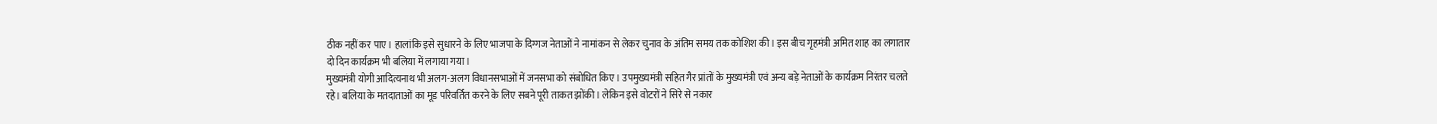ठीक नहीं कर पाए। हालांकि इसे सुधारने के लिए भाजपा के दिग्गज नेताओं ने नामांकन से लेकर चुनाव के अंतिम समय तक कोशिश की। इस बीच गृहमंत्री अमित शाह का लगातार दो दिन कार्यक्रम भी बलिया में लगाया गया।
मुख्यमंत्री योगी आदित्यनाथ भी अलग-अलग विधानसभाओं में जनसभा को संबोधित किए। उपमुख्यमंत्री सहित गैर प्रांतों के मुख्यमंत्री एवं अन्य बड़े नेताओं के कार्यक्रम निरंतर चलते रहे। बलिया के मतदाताओं का मूड परिवर्तित करने के लिए सबने पूरी ताकत झोंकी। लेकिन इसे वोटरों ने सिरे से नकार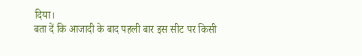दिया।
बता दें कि आजादी के बाद पहली बार इस सीट पर किसी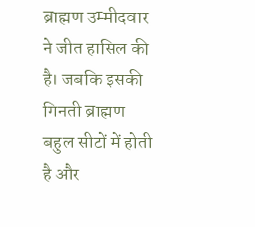ब्राह्मण उम्मीदवार ने जीत हासिल की है। जबकि इसकी गिनती ब्राह्मण बहुल सीटों में होती है और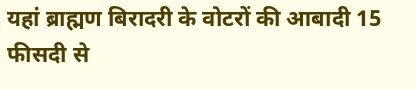यहां ब्राह्मण बिरादरी के वोटरों की आबादी 15 फीसदी से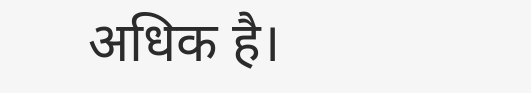अधिक है।